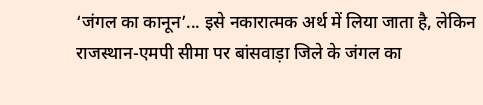‘जंगल का कानून’... इसे नकारात्मक अर्थ में लिया जाता है, लेकिन राजस्थान-एमपी सीमा पर बांसवाड़ा जिले के जंगल का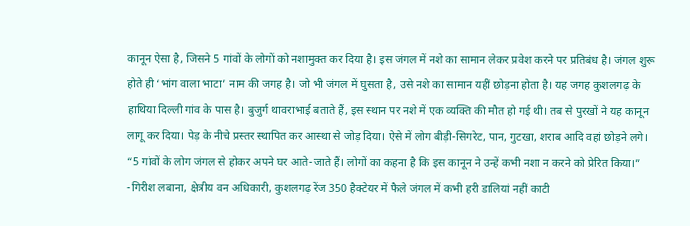कानून ऐसा है, जिसने 5 गांवों के लोगों को नशामुक्त कर दिया है। इस जंगल में नशे का सामान लेकर प्रवेश करने पर प्रतिबंध है। जंगल शुरू होते ही ‘भांग वाला भाटा’ नाम की जगह है। जो भी जंगल में घुसता है, उसे नशे का सामान यहीं छोड़ना होता है। यह जगह कुशलगढ़ के हाथिया दिल्ली गांव के पास है। बुजुर्ग थावराभाई बताते हैं, इस स्थान पर नशे में एक व्यक्ति की मौत हो गई थी। तब से पुरखों ने यह कानून लागू कर दिया। पेड़ के नीचे प्रस्तर स्थापित कर आस्था से जोड़ दिया। ऐसे में लोग बीड़ी-सिगरेट, पान, गुटखा, शराब आदि वहां छोड़ने लगे। “5 गांवों के लोग जंगल से होकर अपने घर आते-जाते हैं। लोगों का कहना है कि इस कानून ने उन्हें कभी नशा न करने को प्रेरित किया।” -गिरीश लबाना, क्षेत्रीय वन अधिकारी, कुशलगढ़ रेंज 350 हैक्टेयर में फैले जंगल में कभी हरी डालियां नहीं काटी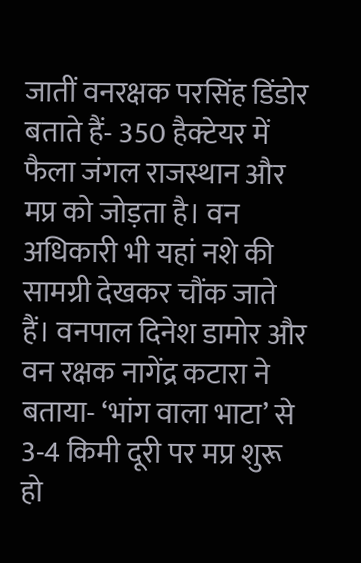जातीं वनरक्षक परसिंह डिंडोर बताते हैं- 350 हैक्टेयर में फैला जंगल राजस्थान और मप्र को जोड़ता है। वन अधिकारी भी यहां नशे की सामग्री देखकर चौंक जाते हैं। वनपाल दिनेश डामोर और वन रक्षक नागेंद्र कटारा ने बताया- ‘भांग वाला भाटा’ से 3-4 किमी दूरी पर मप्र शुरू हो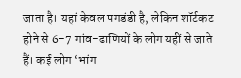जाता है। यहां केवल पगडंडी है, लेकिन शॉर्टकट होने से 6-7 गांव-ढाणियों के लोग यहीं से जाते हैं। कई लोग ‘भांग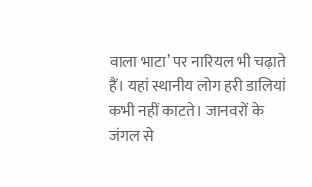वाला भाटा’ पर नारियल भी चढ़ाते हैं। यहां स्थानीय लोग हरी डालियां कभी नहीं काटते। जानवरों के जंगल से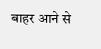बाहर आने से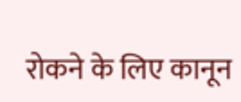रोकने के लिए कानून